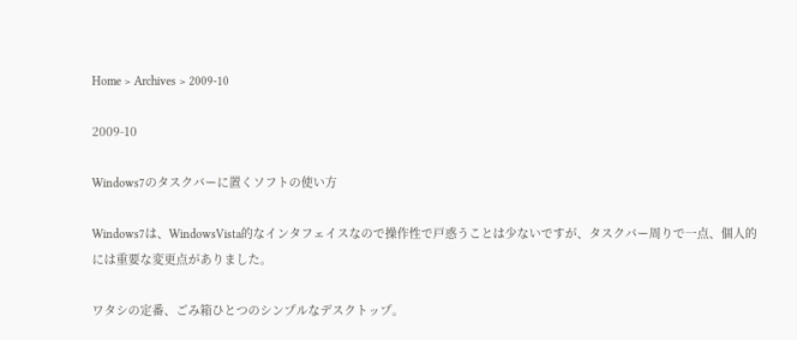Home > Archives > 2009-10

2009-10

Windows7のタスクバーに置くソフトの使い方

Windows7は、WindowsVista的なインタフェイスなので操作性で戸惑うことは少ないですが、タスクバー周りで一点、個人的には重要な変更点がありました。

ワタシの定番、ごみ箱ひとつのシンプルなデスクトップ。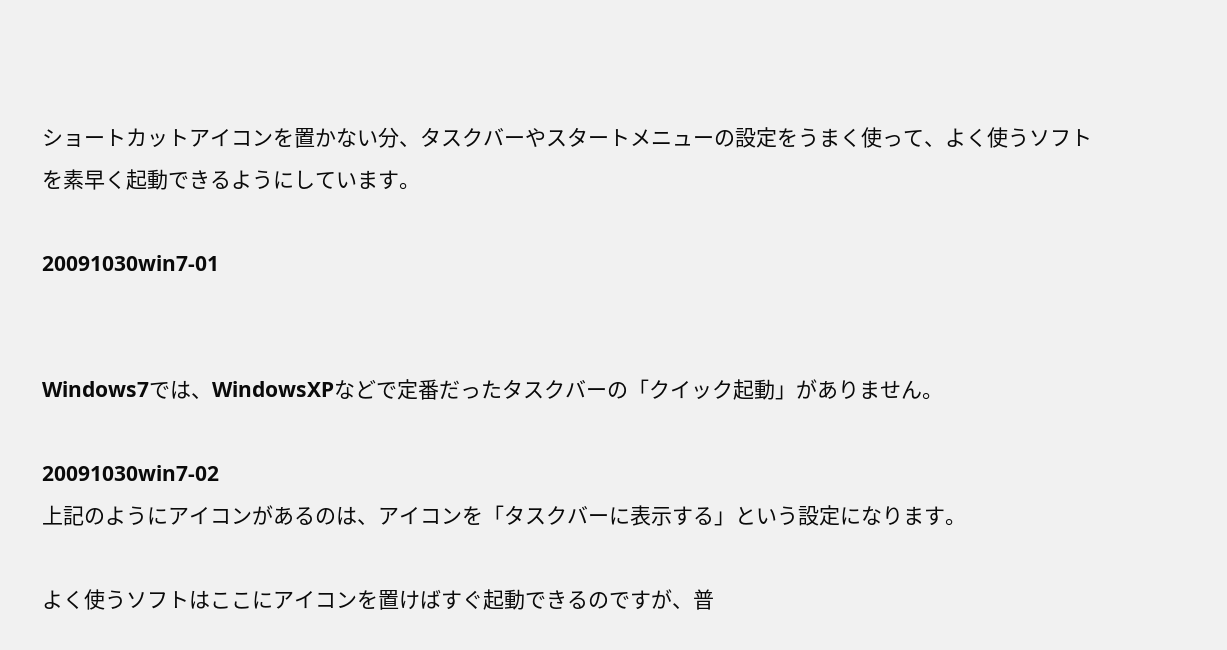ショートカットアイコンを置かない分、タスクバーやスタートメニューの設定をうまく使って、よく使うソフトを素早く起動できるようにしています。

20091030win7-01


Windows7では、WindowsXPなどで定番だったタスクバーの「クイック起動」がありません。

20091030win7-02
上記のようにアイコンがあるのは、アイコンを「タスクバーに表示する」という設定になります。

よく使うソフトはここにアイコンを置けばすぐ起動できるのですが、普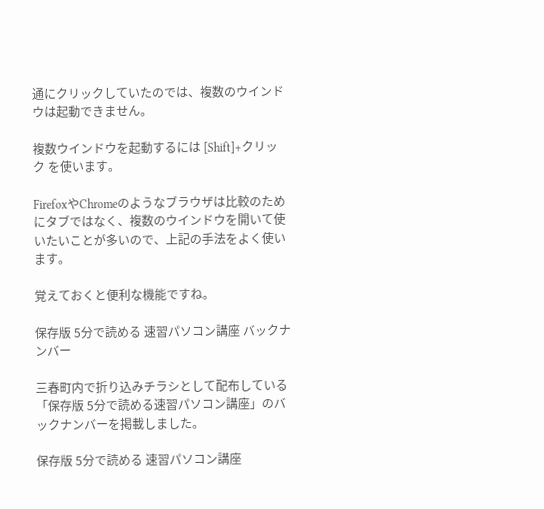通にクリックしていたのでは、複数のウインドウは起動できません。

複数ウインドウを起動するには [Shift]+クリック を使います。

FirefoxやChromeのようなブラウザは比較のためにタブではなく、複数のウインドウを開いて使いたいことが多いので、上記の手法をよく使います。

覚えておくと便利な機能ですね。

保存版 5分で読める 速習パソコン講座 バックナンバー

三春町内で折り込みチラシとして配布している「保存版 5分で読める速習パソコン講座」のバックナンバーを掲載しました。

保存版 5分で読める 速習パソコン講座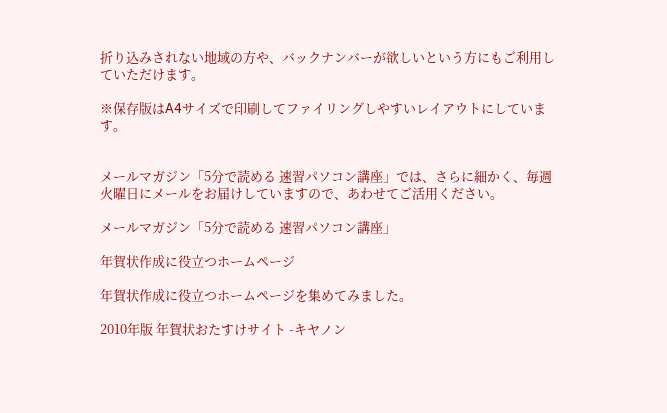折り込みされない地域の方や、バックナンバーが欲しいという方にもご利用していただけます。

※保存版はA4サイズで印刷してファイリングしやすいレイアウトにしています。


メールマガジン「5分で読める 速習パソコン講座」では、さらに細かく、毎週火曜日にメールをお届けしていますので、あわせてご活用ください。

メールマガジン「5分で読める 速習パソコン講座」

年賀状作成に役立つホームページ

年賀状作成に役立つホームページを集めてみました。

2010年版 年賀状おたすけサイト -キヤノン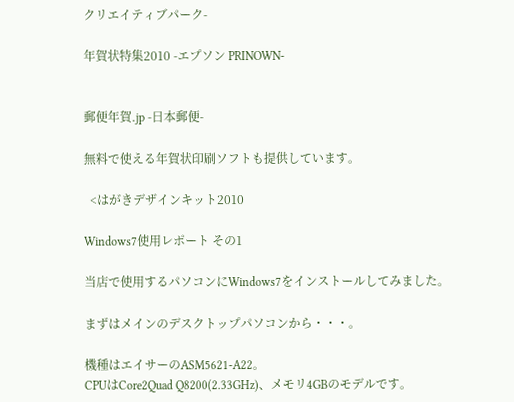クリエイティブパーク-

年賀状特集2010 -エプソン PRINOWN-


郵便年賀.jp -日本郵便-

無料で使える年賀状印刷ソフトも提供しています。

  <はがきデザインキット2010

Windows7使用レポート その1

当店で使用するパソコンにWindows7をインストールしてみました。

まずはメインのデスクトップパソコンから・・・。

機種はエイサーのASM5621-A22。
CPUはCore2Quad Q8200(2.33GHz)、メモリ4GBのモデルです。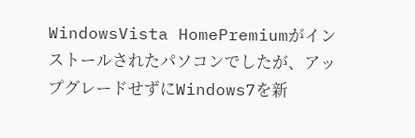WindowsVista HomePremiumがインストールされたパソコンでしたが、アップグレードせずにWindows7を新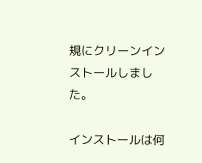規にクリーンインストールしました。

インストールは何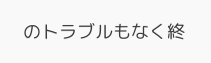のトラブルもなく終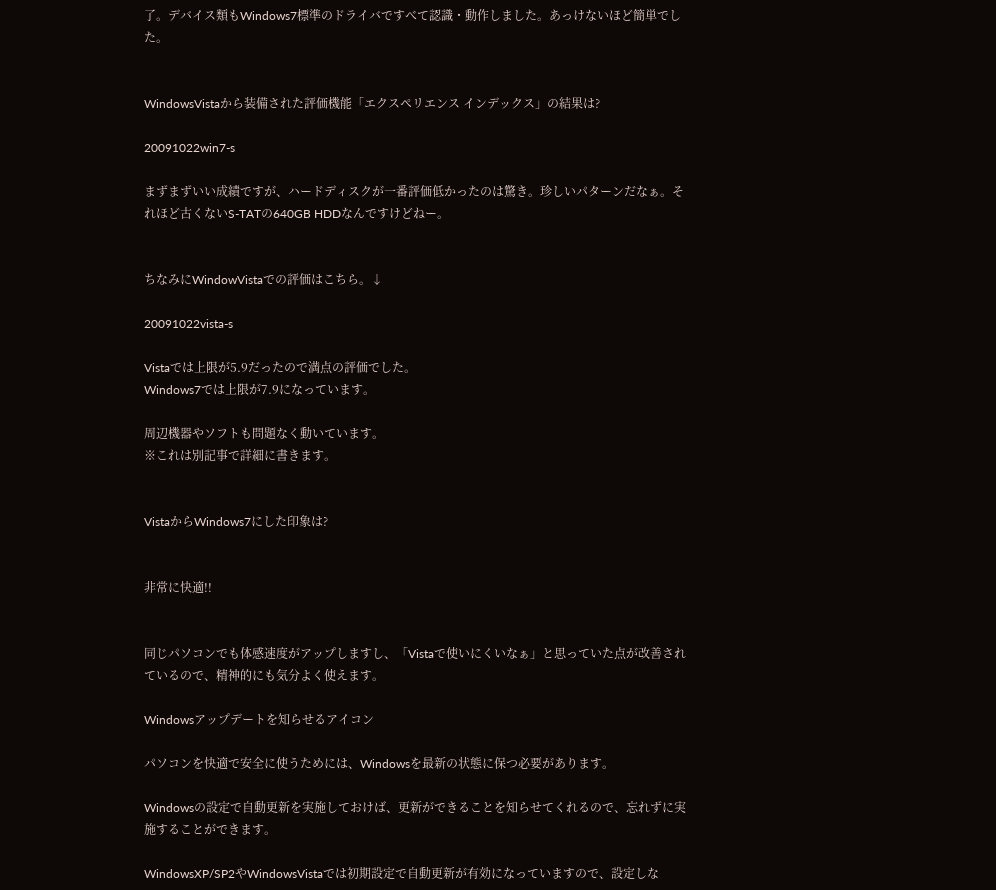了。デバイス類もWindows7標準のドライバですべて認識・動作しました。あっけないほど簡単でした。


WindowsVistaから装備された評価機能「エクスペリエンス インデックス」の結果は?

20091022win7-s

まずまずいい成績ですが、ハードディスクが一番評価低かったのは驚き。珍しいパターンだなぁ。それほど古くないS-TATの640GB HDDなんですけどねー。


ちなみにWindowVistaでの評価はこちら。↓

20091022vista-s

Vistaでは上限が5.9だったので満点の評価でした。
Windows7では上限が7.9になっています。

周辺機器やソフトも問題なく動いています。
※これは別記事で詳細に書きます。


VistaからWindows7にした印象は?


非常に快適!!


同じパソコンでも体感速度がアップしますし、「Vistaで使いにくいなぁ」と思っていた点が改善されているので、精神的にも気分よく使えます。

Windowsアップデートを知らせるアイコン

パソコンを快適で安全に使うためには、Windowsを最新の状態に保つ必要があります。

Windowsの設定で自動更新を実施しておけば、更新ができることを知らせてくれるので、忘れずに実施することができます。

WindowsXP/SP2やWindowsVistaでは初期設定で自動更新が有効になっていますので、設定しな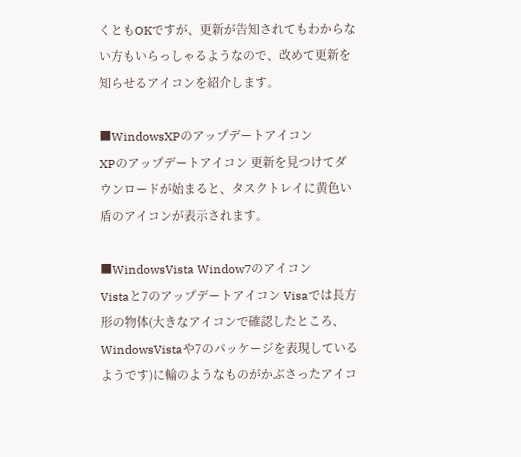くともOKですが、更新が告知されてもわからない方もいらっしゃるようなので、改めて更新を知らせるアイコンを紹介します。

■WindowsXPのアップデートアイコン
XPのアップデートアイコン 更新を見つけてダウンロードが始まると、タスクトレイに黄色い盾のアイコンが表示されます。

■WindowsVista Window7のアイコン
Vistaと7のアップデートアイコン Visaでは長方形の物体(大きなアイコンで確認したところ、WindowsVistaや7のパッケージを表現しているようです)に輪のようなものがかぶさったアイコ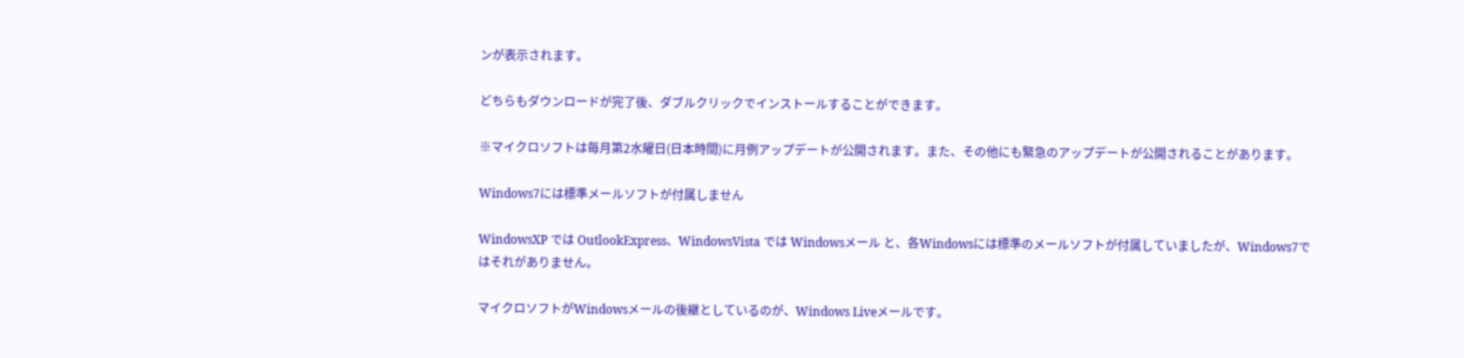ンが表示されます。

どちらもダウンロードが完了後、ダブルクリックでインストールすることができます。

※マイクロソフトは毎月第2水曜日(日本時間)に月例アップデートが公開されます。また、その他にも緊急のアップデートが公開されることがあります。

Windows7には標準メールソフトが付属しません

WindowsXP では OutlookExpress、WindowsVista では Windowsメール と、各Windowsには標準のメールソフトが付属していましたが、Windows7ではそれがありません。

マイクロソフトがWindowsメールの後継としているのが、Windows Liveメールです。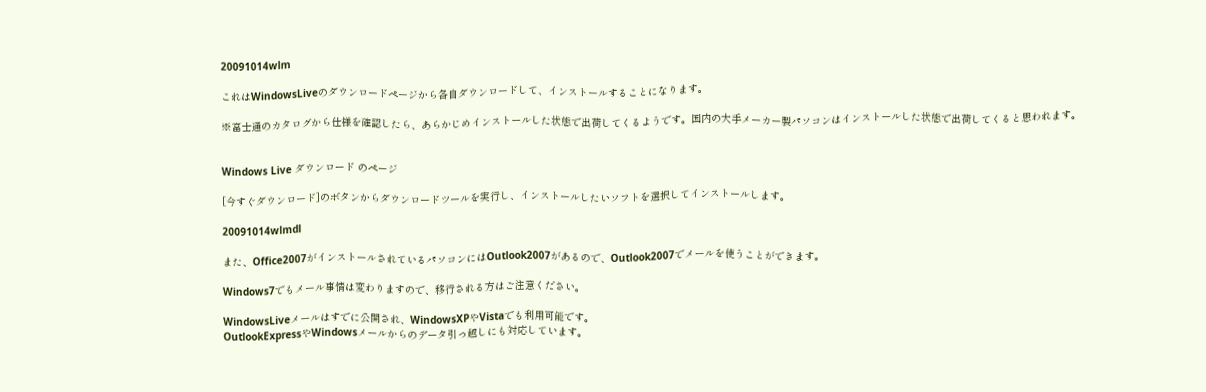20091014wlm

これはWindowsLiveのダウンロードページから各自ダウンロードして、インストールすることになります。

※富士通のカタログから仕様を確認したら、あらかじめインストールした状態で出荷してくるようです。国内の大手メーカー製パソコンはインストールした状態で出荷してくると思われます。


Windows Live ダウンロード のページ

[今すぐダウンロード]のボタンからダウンロードツールを実行し、インストールしたいソフトを選択してインストールします。

20091014wlmdl

また、Office2007がインストールされているパソコンにはOutlook2007があるので、Outlook2007でメールを使うことができます。

Windows7でもメール事情は変わりますので、移行される方はご注意ください。

WindowsLiveメールはすでに公開され、WindowsXPやVistaでも利用可能です。
OutlookExpressやWindowsメールからのデータ引っ越しにも対応しています。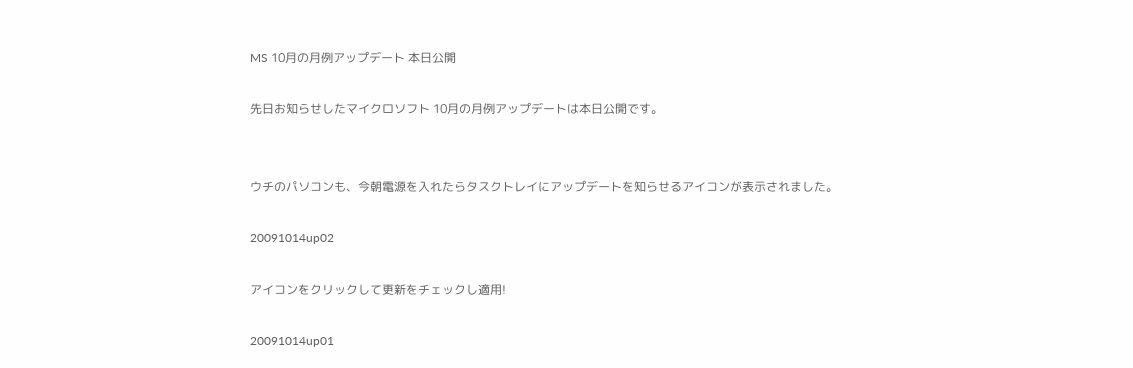MS 10月の月例アップデート 本日公開

先日お知らせしたマイクロソフト 10月の月例アップデートは本日公開です。


ウチのパソコンも、今朝電源を入れたらタスクトレイにアップデートを知らせるアイコンが表示されました。

20091014up02

アイコンをクリックして更新をチェックし適用!

20091014up01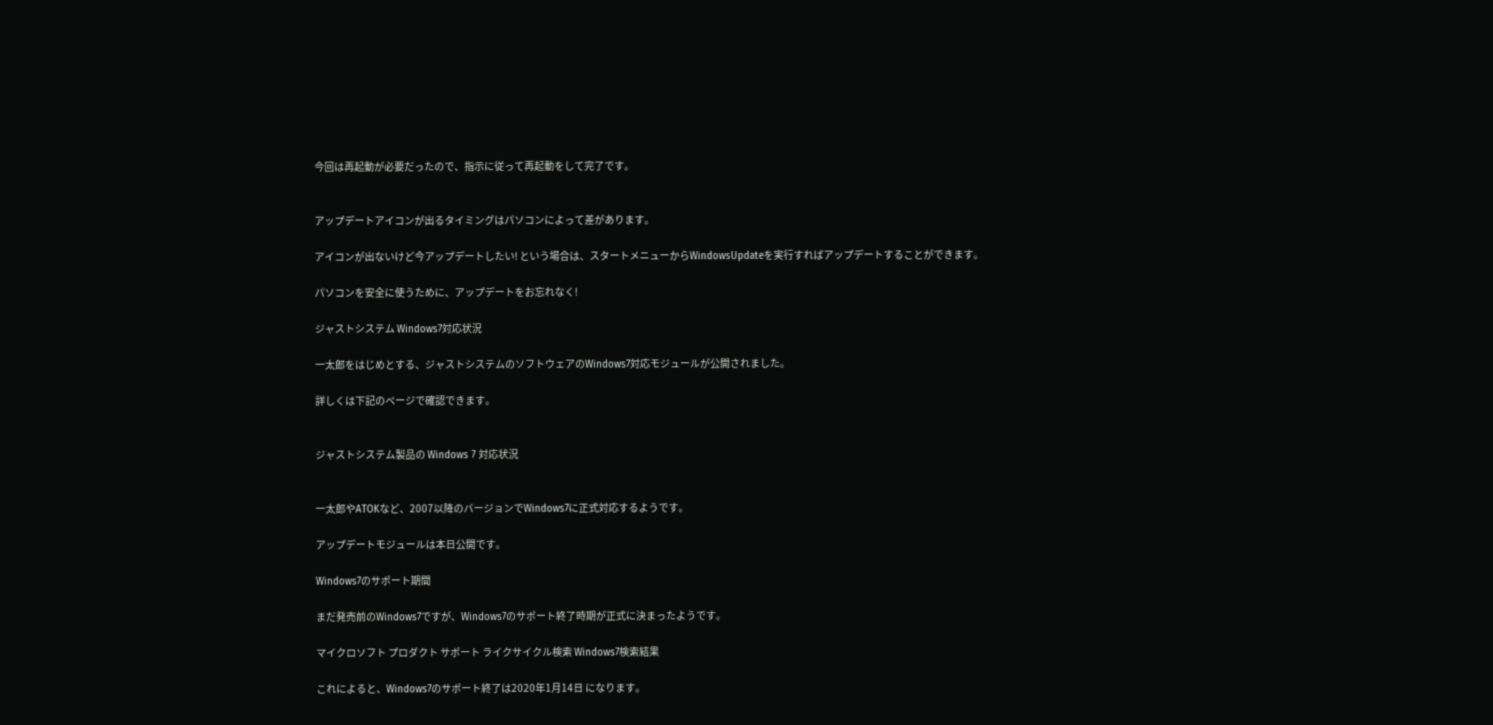今回は再起動が必要だったので、指示に従って再起動をして完了です。


アップデートアイコンが出るタイミングはパソコンによって差があります。

アイコンが出ないけど今アップデートしたい! という場合は、スタートメニューからWindowsUpdateを実行すればアップデートすることができます。

パソコンを安全に使うために、アップデートをお忘れなく!

ジャストシステム Windows7対応状況

一太郎をはじめとする、ジャストシステムのソフトウェアのWindows7対応モジュールが公開されました。

詳しくは下記のページで確認できます。


ジャストシステム製品の Windows 7 対応状況


一太郎やATOKなど、2007以降のバージョンでWindows7に正式対応するようです。

アップデートモジュールは本日公開です。

Windows7のサポート期間

まだ発売前のWindows7ですが、Windows7のサポート終了時期が正式に決まったようです。

マイクロソフト プロダクト サポート ライクサイクル検索 Windows7検索結果

これによると、Windows7のサポート終了は2020年1月14日 になります。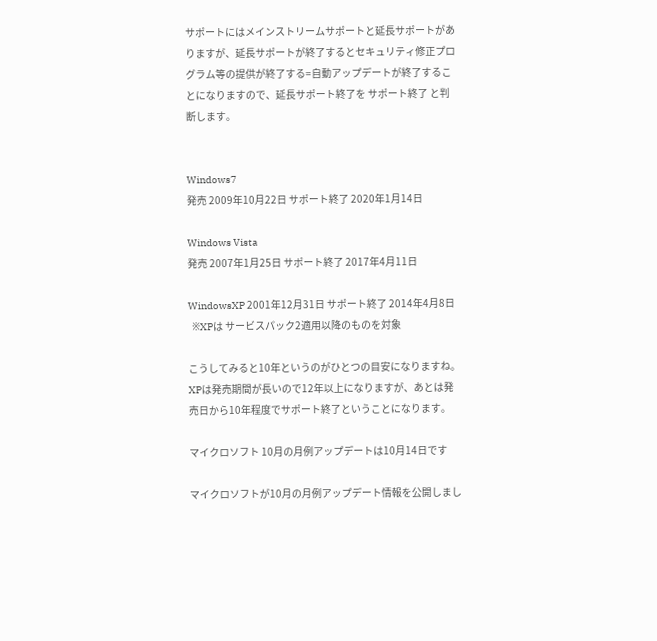サポートにはメインストリームサポートと延長サポートがありますが、延長サポートが終了するとセキュリティ修正プログラム等の提供が終了する=自動アップデートが終了することになりますので、延長サポート終了を サポート終了 と判断します。


Windows7
発売 2009年10月22日 サポート終了 2020年1月14日

Windows Vista
発売 2007年1月25日 サポート終了 2017年4月11日

WindowsXP 2001年12月31日 サポート終了 2014年4月8日
  ※XPは サービスパック2適用以降のものを対象

こうしてみると10年というのがひとつの目安になりますね。
XPは発売期間が長いので12年以上になりますが、あとは発売日から10年程度でサポート終了ということになります。

マイクロソフト 10月の月例アップデートは10月14日です

マイクロソフトが10月の月例アップデート情報を公開しまし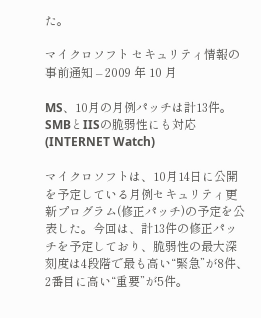た。

マイクロソフト セキュリティ情報の事前通知 – 2009 年 10 月

MS、10月の月例パッチは計13件。SMBとIISの脆弱性にも対応(INTERNET Watch)

マイクロソフトは、10月14日に公開を予定している月例セキュリティ更新プログラム(修正パッチ)の予定を公表した。今回は、計13件の修正パッチを予定しており、脆弱性の最大深刻度は4段階で最も高い“緊急”が8件、2番目に高い“重要”が5件。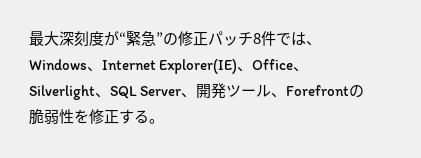最大深刻度が“緊急”の修正パッチ8件では、Windows、Internet Explorer(IE)、Office、Silverlight、SQL Server、開発ツール、Forefrontの脆弱性を修正する。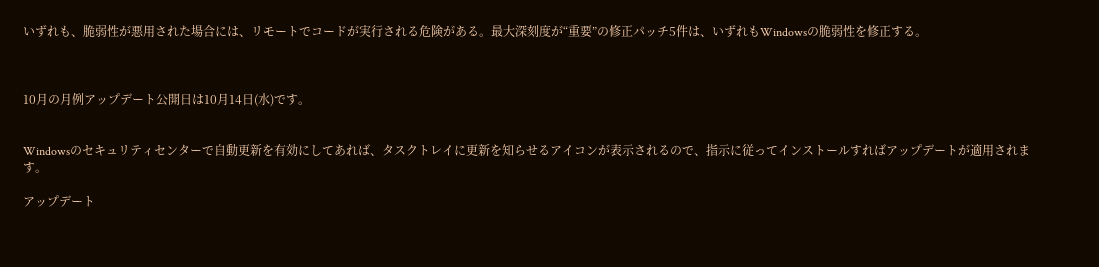いずれも、脆弱性が悪用された場合には、リモートでコードが実行される危険がある。最大深刻度が“重要”の修正パッチ5件は、いずれもWindowsの脆弱性を修正する。



10月の月例アップデート公開日は10月14日(水)です。


Windowsのセキュリティセンターで自動更新を有効にしてあれば、タスクトレイに更新を知らせるアイコンが表示されるので、指示に従ってインストールすればアップデートが適用されます。

アップデート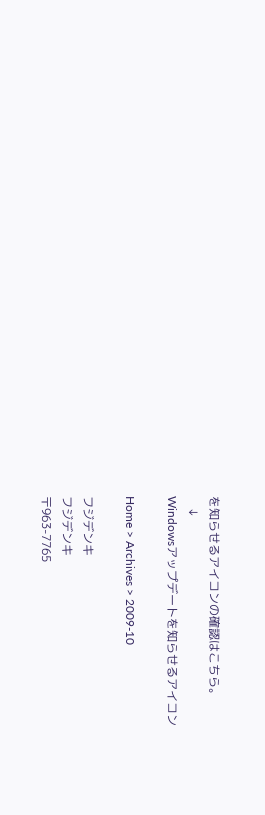を知らせるアイコンの確認はこちら。
    ↓
Windowsアップデートを知らせるアイコン

Home > Archives > 2009-10

フジデンキ
フジデンキ
〒963-7765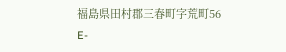福島県田村郡三春町字荒町56
E-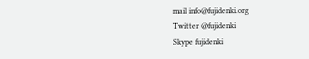mail info@fujidenki.org
Twitter @fujidenki
Skype fujidenki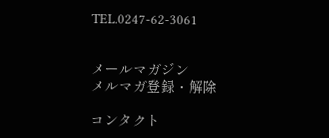TEL.0247-62-3061


メールマガジン
メルマガ登録・解除

コンタクト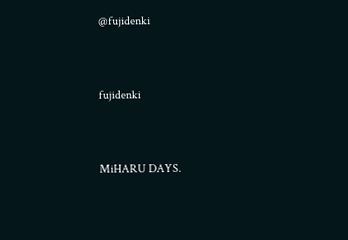@fujidenki


fujidenki


MiHARU DAYS.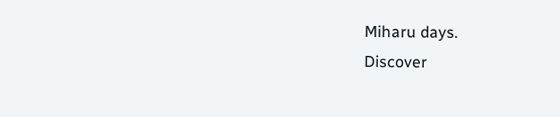Miharu days.
Discover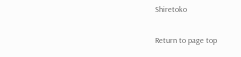Shiretoko

Return to page top